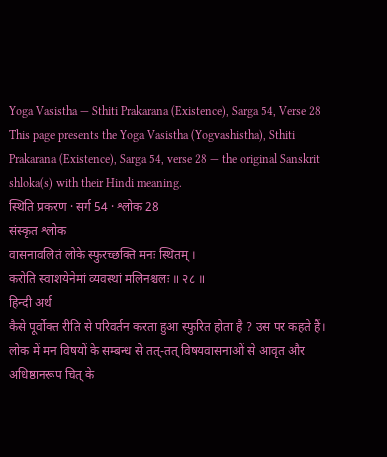Yoga Vasistha — Sthiti Prakarana (Existence), Sarga 54, Verse 28
This page presents the Yoga Vasistha (Yogvashistha), Sthiti Prakarana (Existence), Sarga 54, verse 28 — the original Sanskrit shloka(s) with their Hindi meaning.
स्थिति प्रकरण · सर्ग 54 · श्लोक 28
संस्कृत श्लोक
वासनावलितं लोके स्फुरच्छक्ति मनः स्थितम् ।
करोति स्वाशयेनेमां व्यवस्थां मलिनश्चलः ॥ २८ ॥
हिन्दी अर्थ
कैसे पूर्वोक्त रीति से परिवर्तन करता हुआ स्फुरित होता है ? उस पर कहते हैं।
लोक में मन विषयों के सम्बन्ध से तत्-तत् विषयवासनाओं से आवृत और अधिष्ठानरूप चित् के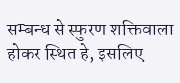सम्बन्ध से स्फुरण शक्तिवाला होकर स्थित हे, इसलिए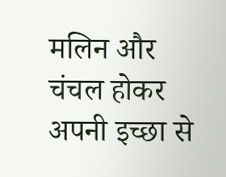मलिन और चंचल होकर अपनी इच्छा से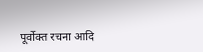पूर्वोक्त रचना आदि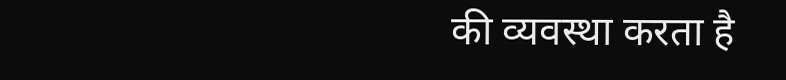की व्यवस्था करता है